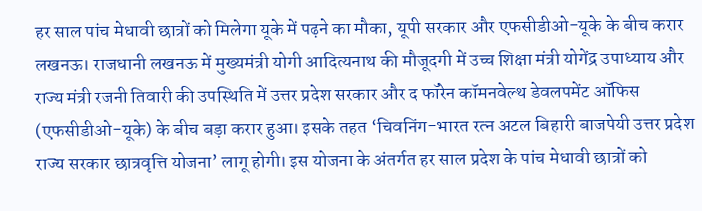हर साल पांच मेधावी छात्रों को मिलेगा यूके में पढ़ने का मौका, यूपी सरकार और एफसीडीओ-यूके के बीच करार
लखनऊ। राजधानी लखनऊ में मुख्यमंत्री योगी आदित्यनाथ की मौजूदगी में उच्च शिक्षा मंत्री योगेंद्र उपाध्याय और राज्य मंत्री रजनी तिवारी की उपस्थिति में उत्तर प्रदेश सरकार और द फॉरेन कॉमनवेल्थ डेवलपमेंट ऑफिस (एफसीडीओ-यूके) के बीच बड़ा करार हुआ। इसके तहत ‘चिवनिंग-भारत रत्न अटल बिहारी बाजपेयी उत्तर प्रदेश राज्य सरकार छात्रवृत्ति योजना’ लागू होगी। इस योजना के अंतर्गत हर साल प्रदेश के पांच मेधावी छात्रों को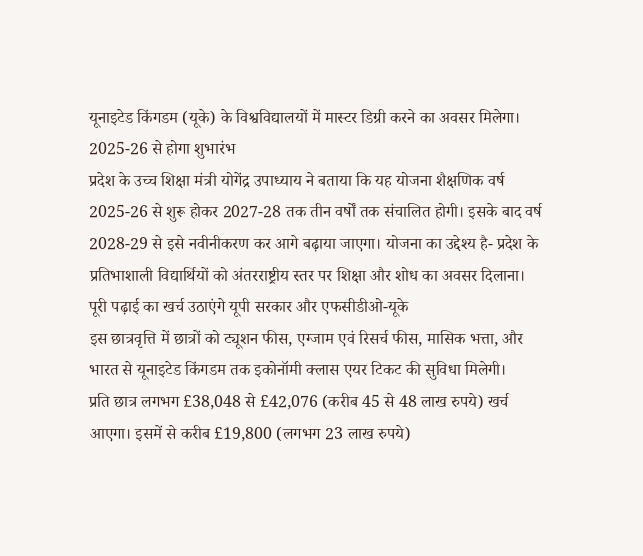यूनाइटेड किंगडम (यूके) के विश्वविद्यालयों में मास्टर डिग्री करने का अवसर मिलेगा।
2025-26 से होगा शुभारंभ
प्रदेश के उच्च शिक्षा मंत्री योगेंद्र उपाध्याय ने बताया कि यह योजना शैक्षणिक वर्ष 2025-26 से शुरू होकर 2027-28 तक तीन वर्षों तक संचालित होगी। इसके बाद वर्ष 2028-29 से इसे नवीनीकरण कर आगे बढ़ाया जाएगा। योजना का उद्देश्य है- प्रदेश के प्रतिभाशाली विद्यार्थियों को अंतरराष्ट्रीय स्तर पर शिक्षा और शोध का अवसर दिलाना।
पूरी पढ़ाई का खर्च उठाएंगे यूपी सरकार और एफसीडीओ-यूके
इस छात्रवृत्ति में छात्रों को ट्यूशन फीस, एग्जाम एवं रिसर्च फीस, मासिक भत्ता, और भारत से यूनाइटेड किंगडम तक इकोनॉमी क्लास एयर टिकट की सुविधा मिलेगी।
प्रति छात्र लगभग £38,048 से £42,076 (करीब 45 से 48 लाख रुपये) खर्च आएगा। इसमें से करीब £19,800 (लगभग 23 लाख रुपये)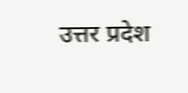उत्तर प्रदेश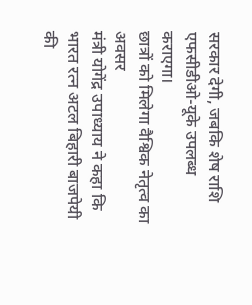सरकार देगी, जबकि शेष राशि एफसीडीओ-यूके उपलब्ध कराएगा।
छात्रों को मिलेगा वैश्विक नेतृत्व का अवसर
मंत्री योगेंद्र उपाध्याय ने कहा कि भारत रत्न अटल बिहारी बाजपेयी की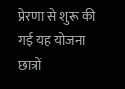प्रेरणा से शुरू की गई यह योजना छात्रों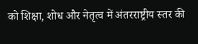को शिक्षा, शोध और नेतृत्व में अंतरराष्ट्रीय स्तर की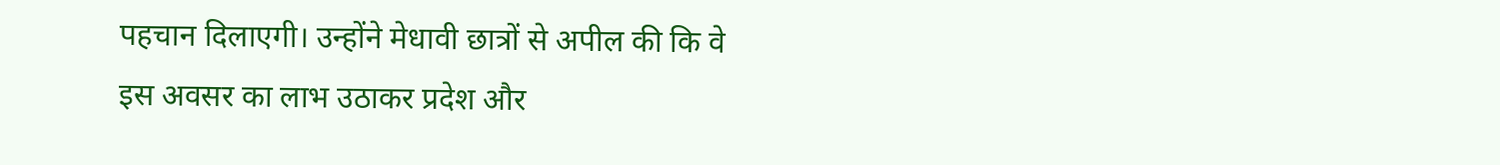पहचान दिलाएगी। उन्होंने मेधावी छात्रों से अपील की कि वे इस अवसर का लाभ उठाकर प्रदेश और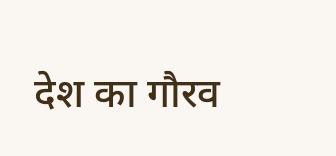देश का गौरव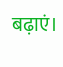बढ़ाएं।